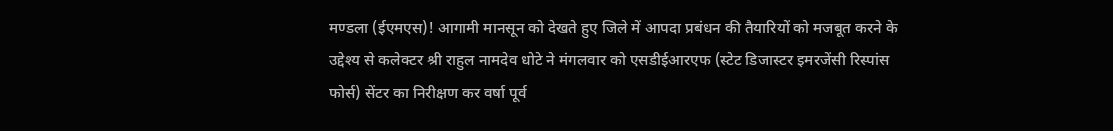मण्डला (ईएमएस)! आगामी मानसून को देखते हुए जिले में आपदा प्रबंधन की तैयारियों को मजबूत करने के उद्देश्य से कलेक्टर श्री राहुल नामदेव धोटे ने मंगलवार को एसडीईआरएफ (स्टेट डिजास्टर इमरजेंसी रिस्पांस फोर्स) सेंटर का निरीक्षण कर वर्षा पूर्व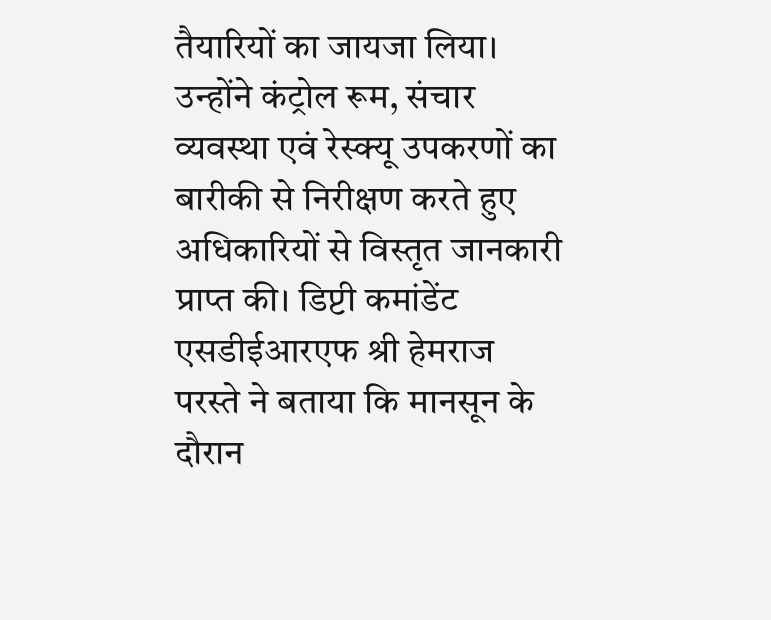तैयारियों का जायजा लिया। उन्होंने कंट्रोल रूम, संचार व्यवस्था एवं रेस्क्यू उपकरणों का बारीकी से निरीक्षण करते हुए अधिकारियों से विस्तृत जानकारी प्राप्त की। डिप्टी कमांडेंट एसडीईआरएफ श्री हेमराज परस्ते ने बताया कि मानसून के दौरान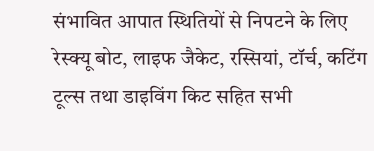संभावित आपात स्थितियों से निपटने के लिए रेस्क्यू बोट, लाइफ जैकेट, रस्सियां, टॉर्च, कटिंग टूल्स तथा डाइविंग किट सहित सभी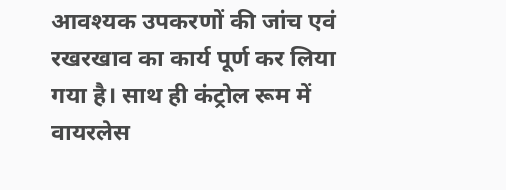आवश्यक उपकरणों की जांच एवं रखरखाव का कार्य पूर्ण कर लिया गया है। साथ ही कंट्रोल रूम में वायरलेस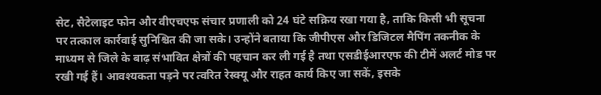सेट, सैटेलाइट फोन और वीएचएफ संचार प्रणाली को 24 घंटे सक्रिय रखा गया है, ताकि किसी भी सूचना पर तत्काल कार्रवाई सुनिश्चित की जा सके। उन्होंने बताया कि जीपीएस और डिजिटल मैपिंग तकनीक के माध्यम से जिले के बाढ़ संभावित क्षेत्रों की पहचान कर ली गई है तथा एसडीईआरएफ की टीमें अलर्ट मोड पर रखी गई हैं। आवश्यकता पड़ने पर त्वरित रेस्क्यू और राहत कार्य किए जा सकें, इसके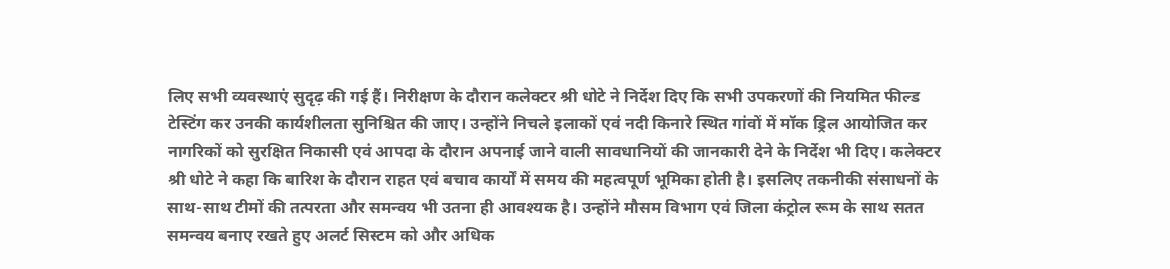लिए सभी व्यवस्थाएं सुदृढ़ की गई हैं। निरीक्षण के दौरान कलेक्टर श्री धोटे ने निर्देश दिए कि सभी उपकरणों की नियमित फील्ड टेस्टिंग कर उनकी कार्यशीलता सुनिश्चित की जाए। उन्होंने निचले इलाकों एवं नदी किनारे स्थित गांवों में मॉक ड्रिल आयोजित कर नागरिकों को सुरक्षित निकासी एवं आपदा के दौरान अपनाई जाने वाली सावधानियों की जानकारी देने के निर्देश भी दिए। कलेक्टर श्री धोटे ने कहा कि बारिश के दौरान राहत एवं बचाव कार्यों में समय की महत्वपूर्ण भूमिका होती है। इसलिए तकनीकी संसाधनों के साथ-साथ टीमों की तत्परता और समन्वय भी उतना ही आवश्यक है। उन्होंने मौसम विभाग एवं जिला कंट्रोल रूम के साथ सतत समन्वय बनाए रखते हुए अलर्ट सिस्टम को और अधिक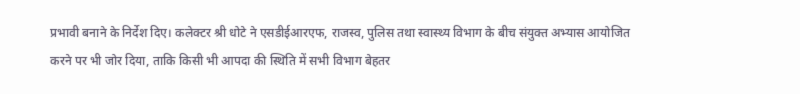प्रभावी बनाने के निर्देश दिए। कलेक्टर श्री धोटे ने एसडीईआरएफ, राजस्व, पुलिस तथा स्वास्थ्य विभाग के बीच संयुक्त अभ्यास आयोजित करने पर भी जोर दिया, ताकि किसी भी आपदा की स्थिति में सभी विभाग बेहतर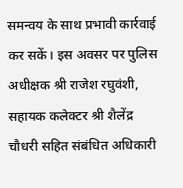समन्वय के साथ प्रभावी कार्रवाई कर सकें। इस अवसर पर पुलिस अधीक्षक श्री राजेश रघुवंशी, सहायक कलेक्टर श्री शैलेंद्र चौधरी सहित संबंधित अधिकारी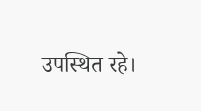उपस्थित रहे।